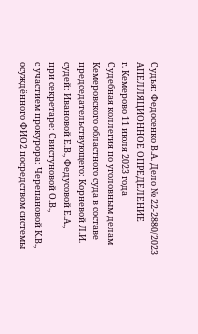Судья: Федосенко В.А. Дело № 22-2880/2023
АПЕЛЛЯЦИОННОЕ ОПРЕДЕЛЕНИЕ
г. Кемерово 11 июля 2023 года
Судебная коллегия по уголовным делам Кемеровского областного суда в составе председательствующего: Корневой Л.И.
судей: Ивановой Е.В., Федусовой Е.А.,
при секретаре: Свистуновой О.В.,
с участием прокурора: Черепановой К.В.,
осуждённого ФИО2 посредством системы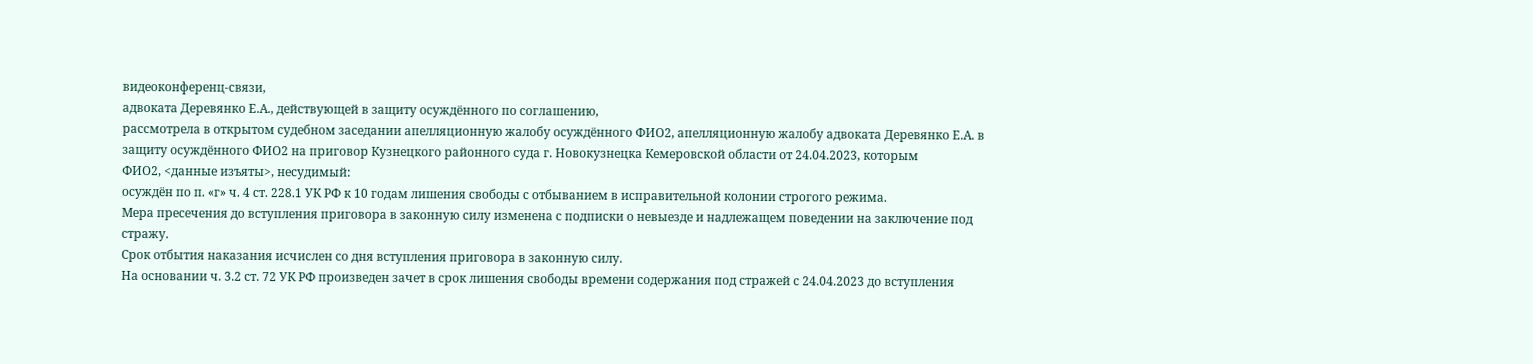видеоконференц-связи,
адвоката Деревянко Е.А., действующей в защиту осуждённого по соглашению,
рассмотрела в открытом судебном заседании апелляционную жалобу осуждённого ФИО2, апелляционную жалобу адвоката Деревянко Е.А. в защиту осуждённого ФИО2 на приговор Кузнецкого районного суда г. Новокузнецка Кемеровской области от 24.04.2023, которым
ФИО2, <данные изъяты>, несудимый:
осуждён по п. «г» ч. 4 ст. 228.1 УК РФ к 10 годам лишения свободы с отбыванием в исправительной колонии строгого режима.
Мера пресечения до вступления приговора в законную силу изменена с подписки о невыезде и надлежащем поведении на заключение под стражу.
Срок отбытия наказания исчислен со дня вступления приговора в законную силу.
На основании ч. 3.2 ст. 72 УК РФ произведен зачет в срок лишения свободы времени содержания под стражей с 24.04.2023 до вступления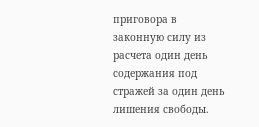приговора в законную силу из расчета один день содержания под стражей за один день лишения свободы.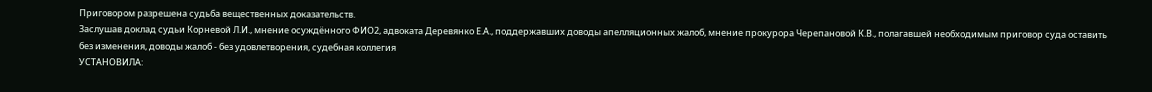Приговором разрешена судьба вещественных доказательств.
Заслушав доклад судьи Корневой Л.И., мнение осуждённого ФИО2, адвоката Деревянко Е.А., поддержавших доводы апелляционных жалоб, мнение прокурора Черепановой К.В., полагавшей необходимым приговор суда оставить без изменения, доводы жалоб - без удовлетворения, судебная коллегия
УСТАНОВИЛА: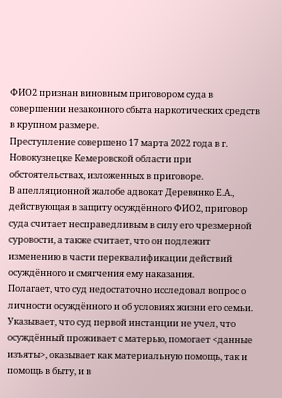ФИО2 признан виновным приговором суда в совершении незаконного сбыта наркотических средств в крупном размере.
Преступление совершено 17 марта 2022 года в г. Новокузнецке Кемеровской области при обстоятельствах, изложенных в приговоре.
В апелляционной жалобе адвокат Деревянко Е.А., действующая в защиту осуждённого ФИО2, приговор суда считает несправедливым в силу его чрезмерной суровости, а также считает, что он подлежит изменению в части переквалификации действий осуждённого и смягчения ему наказания.
Полагает, что суд недостаточно исследовал вопрос о личности осуждённого и об условиях жизни его семьи.
Указывает, что суд первой инстанции не учел, что осуждённый проживает с матерью, помогает <данные изъяты>, оказывает как материальную помощь, так и помощь в быту, и в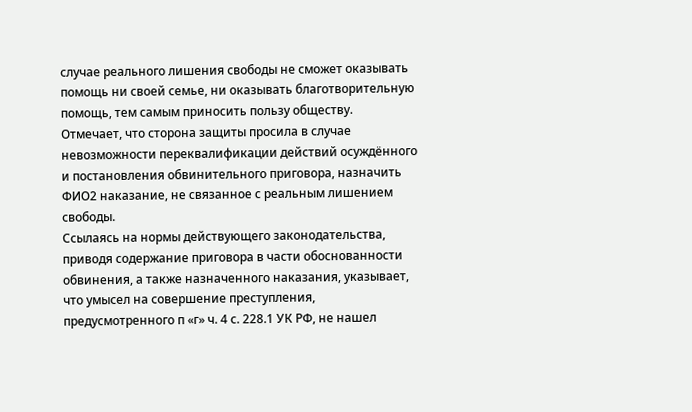случае реального лишения свободы не сможет оказывать помощь ни своей семье, ни оказывать благотворительную помощь, тем самым приносить пользу обществу.
Отмечает, что сторона защиты просила в случае невозможности переквалификации действий осуждённого и постановления обвинительного приговора, назначить ФИО2 наказание, не связанное с реальным лишением свободы.
Ссылаясь на нормы действующего законодательства, приводя содержание приговора в части обоснованности обвинения, а также назначенного наказания, указывает, что умысел на совершение преступления, предусмотренного п «г» ч. 4 с. 228.1 УК РФ, не нашел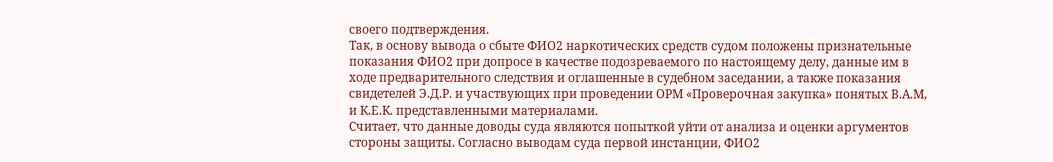своего подтверждения.
Так, в основу вывода о сбыте ФИО2 наркотических средств судом положены признательные показания ФИО2 при допросе в качестве подозреваемого по настоящему делу, данные им в ходе предварительного следствия и оглашенные в судебном заседании, а также показания свидетелей Э.Д.Р. и участвующих при проведении ОРМ «Проверочная закупка» понятых В.А.М, и К.Е.К. представленными материалами.
Считает, что данные доводы суда являются попыткой уйти от анализа и оценки аргументов стороны защиты. Согласно выводам суда первой инстанции, ФИО2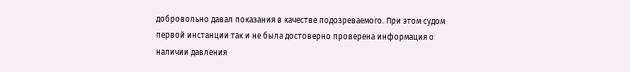добровольно давал показания в качестве подозреваемого. При этом судом первой инстанции так и не была достоверно проверена информация о наличии давления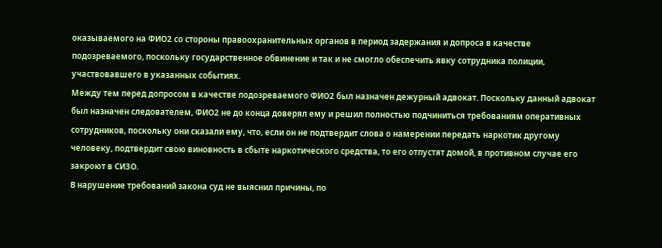оказываемого на ФИО2 со стороны правоохранительных органов в период задержания и допроса в качестве подозреваемого, поскольку государственное обвинение и так и не смогло обеспечить явку сотрудника полиции, участвовавшего в указанных событиях.
Между тем перед допросом в качестве подозреваемого ФИО2 был назначен дежурный адвокат. Поскольку данный адвокат был назначен следователем, ФИО2 не до конца доверял ему и решил полностью подчиниться требованиям оперативных сотрудников, поскольку они сказали ему, что, если он не подтвердит слова о намерении передать наркотик другому человеку, подтвердит свою виновность в сбыте наркотического средства, то его отпустят домой, в противном случае его закроют в СИЗО.
В нарушение требований закона суд не выяснил причины, по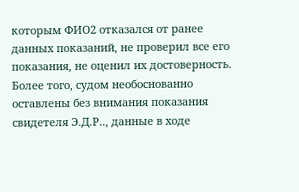которым ФИО2 отказался от ранее данных показаний, не проверил все его показания, не оценил их достоверность.
Более того, судом необоснованно оставлены без внимания показания свидетеля Э.Д.Р.., данные в ходе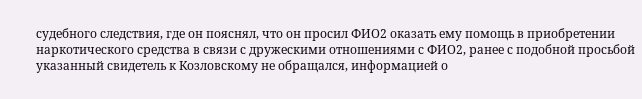судебного следствия, где он пояснял, что он просил ФИО2 оказать ему помощь в приобретении наркотического средства в связи с дружескими отношениями с ФИО2, ранее с подобной просьбой указанный свидетель к Козловскому не обращался, информацией о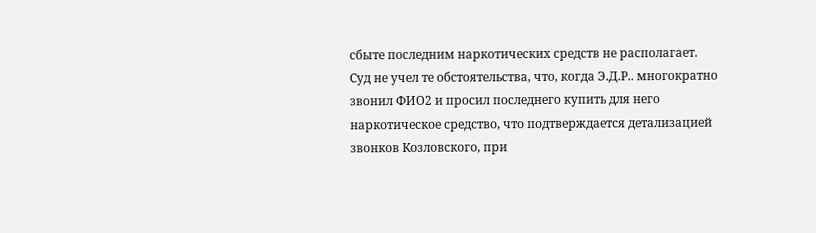сбыте последним наркотических средств не располагает.
Суд не учел те обстоятельства, что, когда Э.Д.Р.. многократно звонил ФИО2 и просил последнего купить для него наркотическое средство, что подтверждается детализацией звонков Козловского, при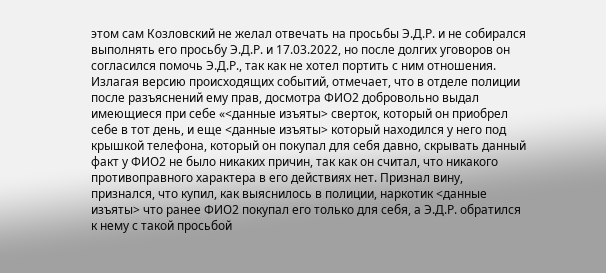этом сам Козловский не желал отвечать на просьбы Э.Д.Р. и не собирался выполнять его просьбу Э.Д.Р. и 17.03.2022, но после долгих уговоров он согласился помочь Э.Д.Р., так как не хотел портить с ним отношения.
Излагая версию происходящих событий, отмечает, что в отделе полиции после разъяснений ему прав, досмотра ФИО2 добровольно выдал имеющиеся при себе «<данные изъяты> сверток, который он приобрел себе в тот день, и еще <данные изъяты> который находился у него под крышкой телефона, который он покупал для себя давно, скрывать данный факт у ФИО2 не было никаких причин, так как он считал, что никакого противоправного характера в его действиях нет. Признал вину, признался, что купил, как выяснилось в полиции, наркотик <данные изъяты> что ранее ФИО2 покупал его только для себя, а Э.Д.Р. обратился к нему с такой просьбой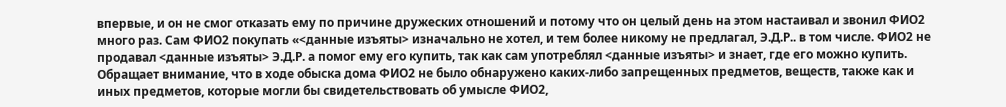впервые, и он не смог отказать ему по причине дружеских отношений и потому что он целый день на этом настаивал и звонил ФИО2 много раз. Сам ФИО2 покупать «<данные изъяты> изначально не хотел, и тем более никому не предлагал, Э.Д.Р.. в том числе. ФИО2 не продавал <данные изъяты> Э.Д.Р. а помог ему его купить, так как сам употреблял <данные изъяты> и знает, где его можно купить.
Обращает внимание, что в ходе обыска дома ФИО2 не было обнаружено каких-либо запрещенных предметов, веществ, также как и иных предметов, которые могли бы свидетельствовать об умысле ФИО2,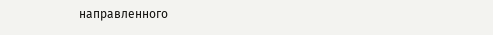направленного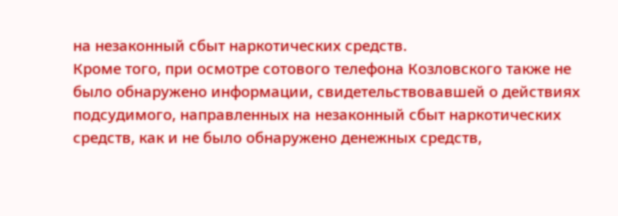на незаконный сбыт наркотических средств.
Кроме того, при осмотре сотового телефона Козловского также не было обнаружено информации, свидетельствовавшей о действиях подсудимого, направленных на незаконный сбыт наркотических средств, как и не было обнаружено денежных средств,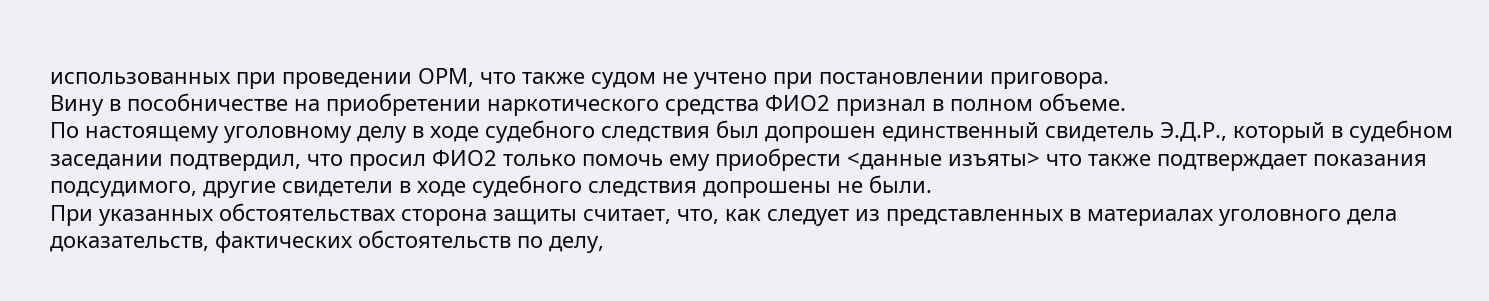использованных при проведении ОРМ, что также судом не учтено при постановлении приговора.
Вину в пособничестве на приобретении наркотического средства ФИО2 признал в полном объеме.
По настоящему уголовному делу в ходе судебного следствия был допрошен единственный свидетель Э.Д.Р., который в судебном заседании подтвердил, что просил ФИО2 только помочь ему приобрести <данные изъяты> что также подтверждает показания подсудимого, другие свидетели в ходе судебного следствия допрошены не были.
При указанных обстоятельствах сторона защиты считает, что, как следует из представленных в материалах уголовного дела доказательств, фактических обстоятельств по делу,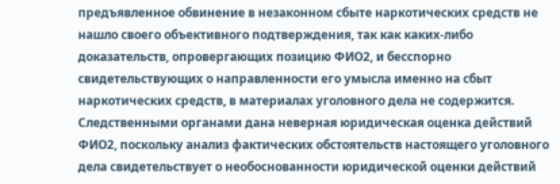предъявленное обвинение в незаконном сбыте наркотических средств не нашло своего объективного подтверждения, так как каких-либо доказательств, опровергающих позицию ФИО2, и бесспорно свидетельствующих о направленности его умысла именно на сбыт наркотических средств, в материалах уголовного дела не содержится.
Следственными органами дана неверная юридическая оценка действий ФИО2, поскольку анализ фактических обстоятельств настоящего уголовного дела свидетельствует о необоснованности юридической оценки действий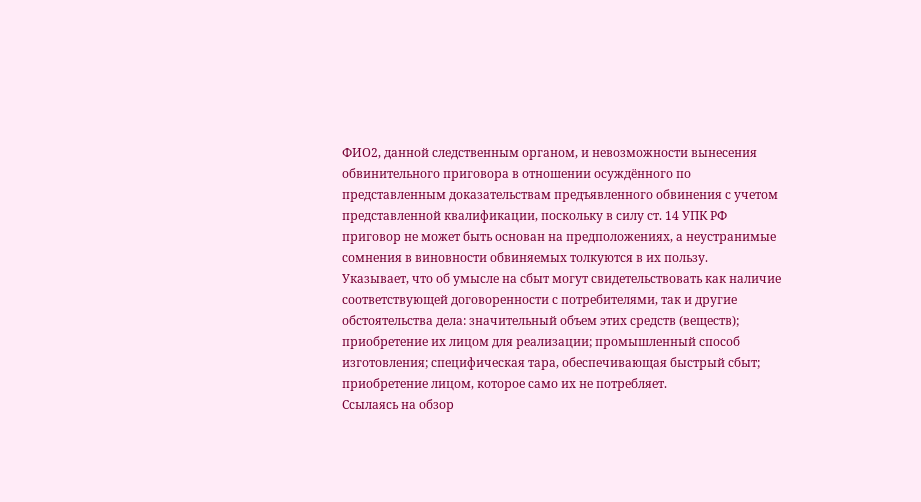ФИО2, данной следственным органом, и невозможности вынесения обвинительного приговора в отношении осуждённого по представленным доказательствам предъявленного обвинения с учетом представленной квалификации, поскольку в силу ст. 14 УПК РФ приговор не может быть основан на предположениях, а неустранимые сомнения в виновности обвиняемых толкуются в их пользу.
Указывает, что об умысле на сбыт могут свидетельствовать как наличие соответствующей договоренности с потребителями, так и другие обстоятельства дела: значительный объем этих средств (веществ); приобретение их лицом для реализации; промышленный способ изготовления; специфическая тара, обеспечивающая быстрый сбыт; приобретение лицом, которое само их не потребляет.
Ссылаясь на обзор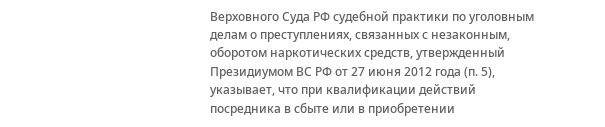Верховного Суда РФ судебной практики по уголовным делам о преступлениях, связанных с незаконным, оборотом наркотических средств, утвержденный Президиумом ВС РФ от 27 июня 2012 года (п. 5), указывает, что при квалификации действий посредника в сбыте или в приобретении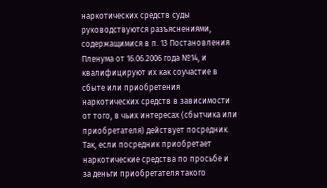наркотических средств суды руководствуются разъяснениями, содержащимися в п. 13 Постановления Пленума от 16.06.2006 года №14, и квалифицируют их как соучастие в сбыте или приобретения наркотических средств в зависимости от того, в чьих интересах (сбытчика или приобретателя) действует посредник.
Так, если посредник приобретает наркотические средства по просьбе и за деньги приобретателя такого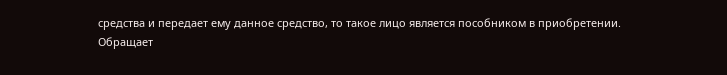средства и передает ему данное средство, то такое лицо является пособником в приобретении.
Обращает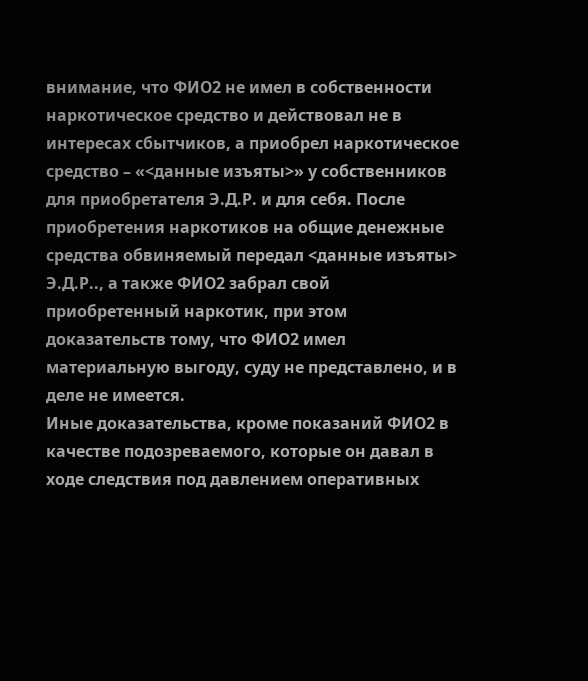внимание, что ФИО2 не имел в собственности наркотическое средство и действовал не в интересах сбытчиков, а приобрел наркотическое средство – «<данные изъяты>» у собственников для приобретателя Э.Д.Р. и для себя. После приобретения наркотиков на общие денежные средства обвиняемый передал <данные изъяты> Э.Д.Р.., а также ФИО2 забрал свой приобретенный наркотик, при этом доказательств тому, что ФИО2 имел материальную выгоду, суду не представлено, и в деле не имеется.
Иные доказательства, кроме показаний ФИО2 в качестве подозреваемого, которые он давал в ходе следствия под давлением оперативных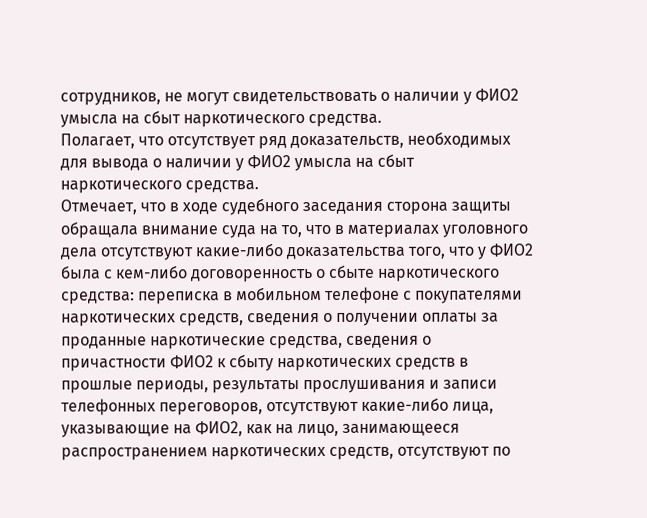сотрудников, не могут свидетельствовать о наличии у ФИО2 умысла на сбыт наркотического средства.
Полагает, что отсутствует ряд доказательств, необходимых для вывода о наличии у ФИО2 умысла на сбыт наркотического средства.
Отмечает, что в ходе судебного заседания сторона защиты обращала внимание суда на то, что в материалах уголовного дела отсутствуют какие-либо доказательства того, что у ФИО2 была с кем-либо договоренность о сбыте наркотического средства: переписка в мобильном телефоне с покупателями наркотических средств, сведения о получении оплаты за проданные наркотические средства, сведения о причастности ФИО2 к сбыту наркотических средств в прошлые периоды, результаты прослушивания и записи телефонных переговоров, отсутствуют какие-либо лица, указывающие на ФИО2, как на лицо, занимающееся распространением наркотических средств, отсутствуют по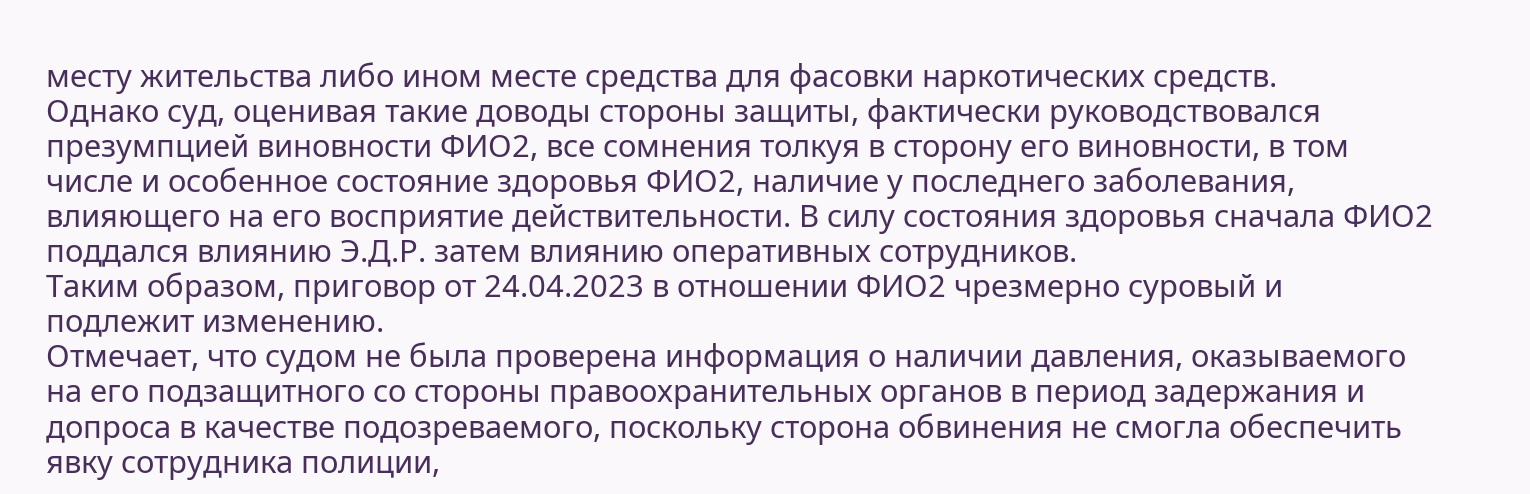месту жительства либо ином месте средства для фасовки наркотических средств.
Однако суд, оценивая такие доводы стороны защиты, фактически руководствовался презумпцией виновности ФИО2, все сомнения толкуя в сторону его виновности, в том числе и особенное состояние здоровья ФИО2, наличие у последнего заболевания, влияющего на его восприятие действительности. В силу состояния здоровья сначала ФИО2 поддался влиянию Э.Д.Р. затем влиянию оперативных сотрудников.
Таким образом, приговор от 24.04.2023 в отношении ФИО2 чрезмерно суровый и подлежит изменению.
Отмечает, что судом не была проверена информация о наличии давления, оказываемого на его подзащитного со стороны правоохранительных органов в период задержания и допроса в качестве подозреваемого, поскольку сторона обвинения не смогла обеспечить явку сотрудника полиции,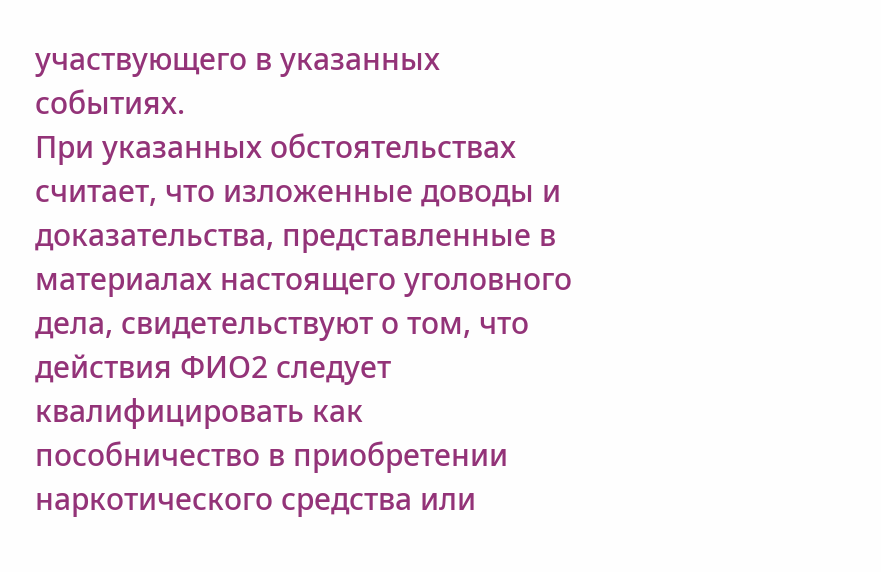участвующего в указанных событиях.
При указанных обстоятельствах считает, что изложенные доводы и доказательства, представленные в материалах настоящего уголовного дела, свидетельствуют о том, что действия ФИО2 следует квалифицировать как пособничество в приобретении наркотического средства или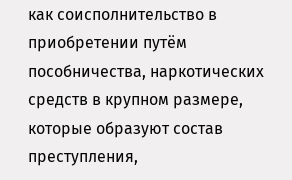как соисполнительство в приобретении путём пособничества, наркотических средств в крупном размере, которые образуют состав преступления,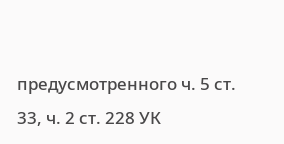предусмотренного ч. 5 ст. 33, ч. 2 ст. 228 УК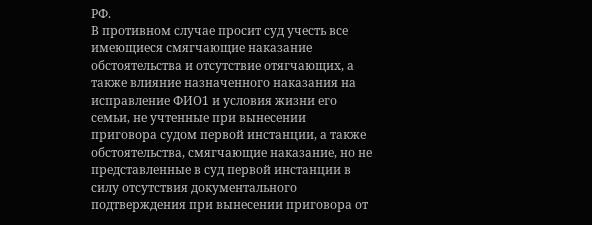РФ.
В противном случае просит суд учесть все имеющиеся смягчающие наказание обстоятельства и отсутствие отягчающих, а также влияние назначенного наказания на исправление ФИО1 и условия жизни его семьи, не учтенные при вынесении приговора судом первой инстанции, а также обстоятельства, смягчающие наказание, но не представленные в суд первой инстанции в силу отсутствия документального подтверждения при вынесении приговора от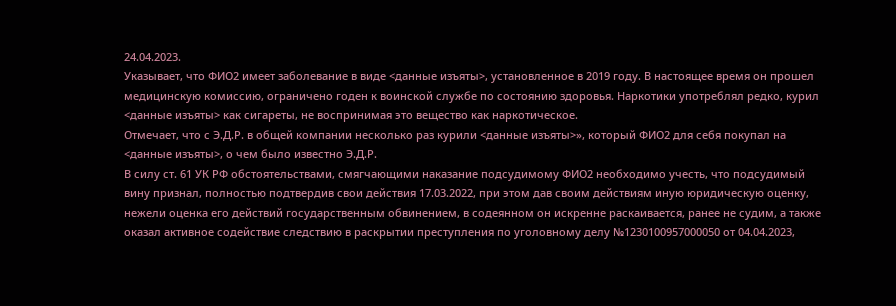24.04.2023.
Указывает, что ФИО2 имеет заболевание в виде <данные изъяты>, установленное в 2019 году. В настоящее время он прошел медицинскую комиссию, ограничено годен к воинской службе по состоянию здоровья. Наркотики употреблял редко, курил <данные изъяты> как сигареты, не воспринимая это вещество как наркотическое.
Отмечает, что с Э.Д.Р. в общей компании несколько раз курили <данные изъяты>», который ФИО2 для себя покупал на <данные изъяты>, о чем было известно Э.Д.Р.
В силу ст. 61 УК РФ обстоятельствами, смягчающими наказание подсудимому ФИО2 необходимо учесть, что подсудимый вину признал, полностью подтвердив свои действия 17.03.2022, при этом дав своим действиям иную юридическую оценку, нежели оценка его действий государственным обвинением, в содеянном он искренне раскаивается, ранее не судим, а также оказал активное содействие следствию в раскрытии преступления по уголовному делу №1230100957000050 от 04.04.2023,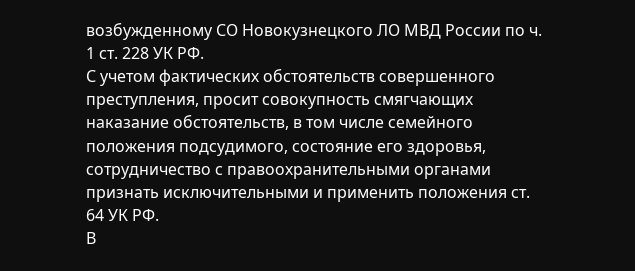возбужденному СО Новокузнецкого ЛО МВД России по ч. 1 ст. 228 УК РФ.
С учетом фактических обстоятельств совершенного преступления, просит совокупность смягчающих наказание обстоятельств, в том числе семейного положения подсудимого, состояние его здоровья, сотрудничество с правоохранительными органами признать исключительными и применить положения ст. 64 УК РФ.
В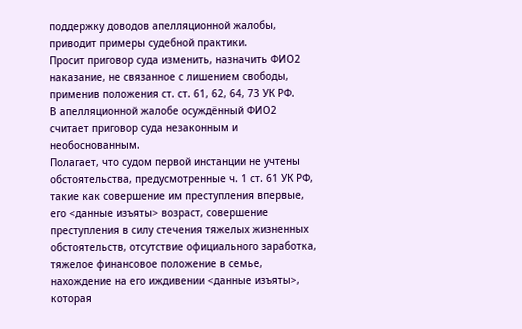поддержку доводов апелляционной жалобы, приводит примеры судебной практики.
Просит приговор суда изменить, назначить ФИО2 наказание, не связанное с лишением свободы, применив положения ст. ст. 61, 62, 64, 73 УК РФ.
В апелляционной жалобе осуждённый ФИО2 считает приговор суда незаконным и необоснованным.
Полагает, что судом первой инстанции не учтены обстоятельства, предусмотренные ч. 1 ст. 61 УК РФ, такие как совершение им преступления впервые, его <данные изъяты> возраст, совершение преступления в силу стечения тяжелых жизненных обстоятельств, отсутствие официального заработка, тяжелое финансовое положение в семье, нахождение на его иждивении <данные изъяты>, которая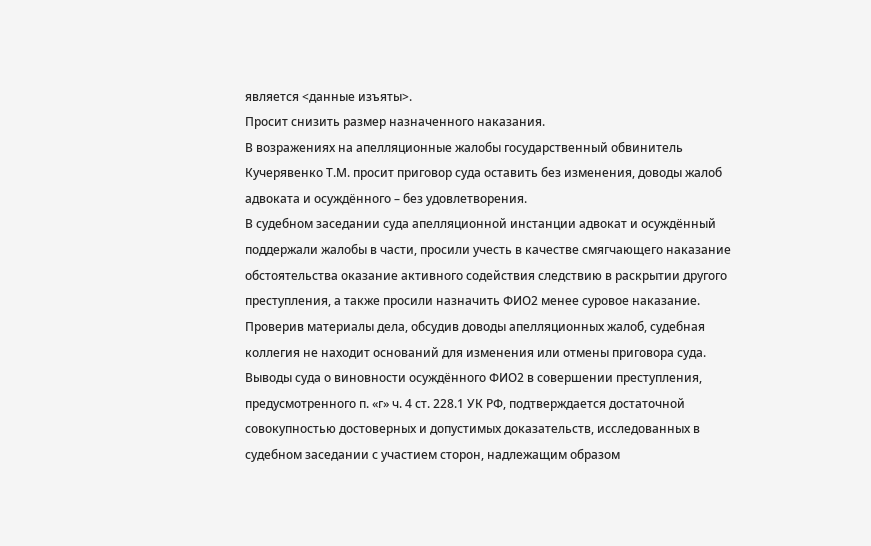является <данные изъяты>.
Просит снизить размер назначенного наказания.
В возражениях на апелляционные жалобы государственный обвинитель Кучерявенко Т.М. просит приговор суда оставить без изменения, доводы жалоб адвоката и осуждённого – без удовлетворения.
В судебном заседании суда апелляционной инстанции адвокат и осуждённый поддержали жалобы в части, просили учесть в качестве смягчающего наказание обстоятельства оказание активного содействия следствию в раскрытии другого преступления, а также просили назначить ФИО2 менее суровое наказание.
Проверив материалы дела, обсудив доводы апелляционных жалоб, судебная коллегия не находит оснований для изменения или отмены приговора суда.
Выводы суда о виновности осуждённого ФИО2 в совершении преступления, предусмотренного п. «г» ч. 4 ст. 228.1 УК РФ, подтверждается достаточной совокупностью достоверных и допустимых доказательств, исследованных в судебном заседании с участием сторон, надлежащим образом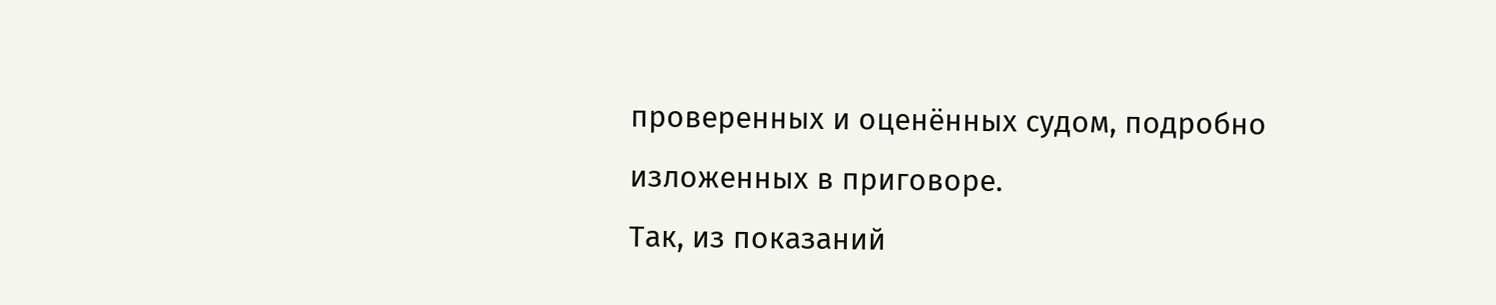проверенных и оценённых судом, подробно изложенных в приговоре.
Так, из показаний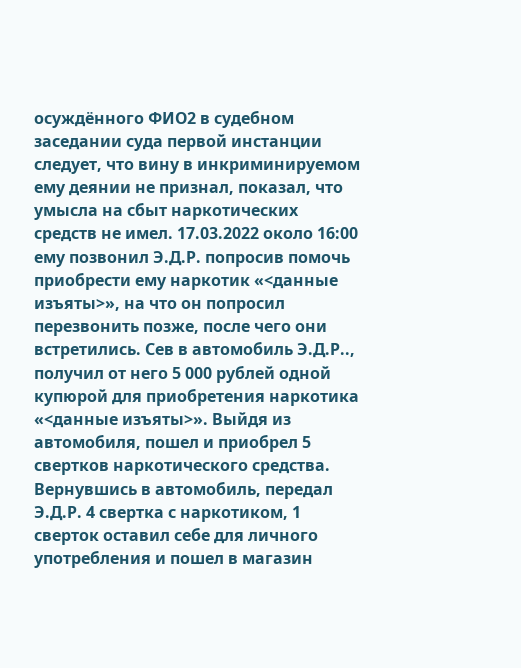осуждённого ФИО2 в судебном заседании суда первой инстанции следует, что вину в инкриминируемом ему деянии не признал, показал, что умысла на сбыт наркотических средств не имел. 17.03.2022 около 16:00 ему позвонил Э.Д.Р. попросив помочь приобрести ему наркотик «<данные изъяты>», на что он попросил перезвонить позже, после чего они встретились. Сев в автомобиль Э.Д.Р.., получил от него 5 000 рублей одной купюрой для приобретения наркотика «<данные изъяты>». Выйдя из автомобиля, пошел и приобрел 5 свертков наркотического средства. Вернувшись в автомобиль, передал Э.Д.Р. 4 свертка с наркотиком, 1 сверток оставил себе для личного употребления и пошел в магазин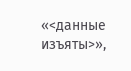«<данные изъяты>»,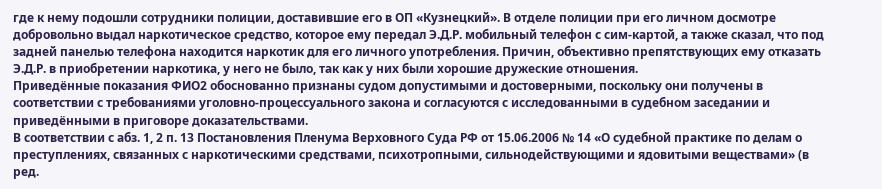где к нему подошли сотрудники полиции, доставившие его в ОП «Кузнецкий». В отделе полиции при его личном досмотре добровольно выдал наркотическое средство, которое ему передал Э.Д.Р. мобильный телефон с сим-картой, а также сказал, что под задней панелью телефона находится наркотик для его личного употребления. Причин, объективно препятствующих ему отказать Э.Д.Р. в приобретении наркотика, у него не было, так как у них были хорошие дружеские отношения.
Приведённые показания ФИО2 обоснованно признаны судом допустимыми и достоверными, поскольку они получены в соответствии с требованиями уголовно-процессуального закона и согласуются с исследованными в судебном заседании и приведёнными в приговоре доказательствами.
В соответствии с абз. 1, 2 п. 13 Постановления Пленума Верховного Суда РФ от 15.06.2006 № 14 «О судебной практике по делам о преступлениях, связанных с наркотическими средствами, психотропными, сильнодействующими и ядовитыми веществами» (в ред.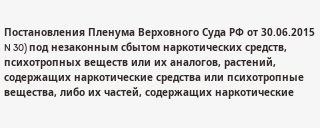Постановления Пленума Верховного Суда РФ от 30.06.2015 N 30) под незаконным сбытом наркотических средств, психотропных веществ или их аналогов, растений, содержащих наркотические средства или психотропные вещества, либо их частей, содержащих наркотические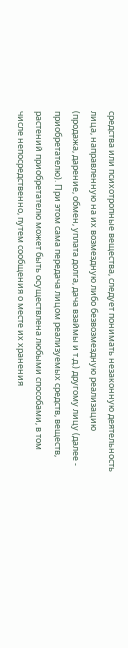средства или психотропные вещества, следует понимать незаконную деятельность лица, направленную на их возмездную либо безвозмездную реализацию (продажа, дарение, обмен, уплата долга, дача взаймы и т.д.) другому лицу (далее - приобретателю). При этом сама передача лицом реализуемых средств, веществ, растений приобретателю может быть осуществлена любыми способами, в том числе непосредственно, путем сообщения о месте их хранения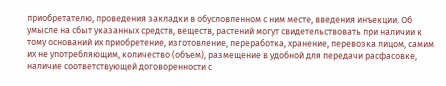приобретателю, проведения закладки в обусловленном с ним месте, введения инъекции. Об умысле на сбыт указанных средств, веществ, растений могут свидетельствовать при наличии к тому оснований их приобретение, изготовление, переработка, хранение, перевозка лицом, самим их не употребляющим, количество (объем), размещение в удобной для передачи расфасовке, наличие соответствующей договоренности с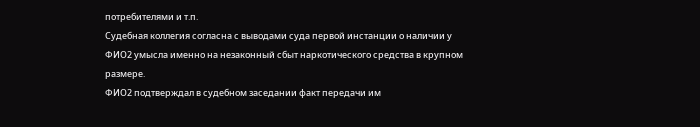потребителями и т.п.
Судебная коллегия согласна с выводами суда первой инстанции о наличии у ФИО2 умысла именно на незаконный сбыт наркотического средства в крупном размере.
ФИО2 подтверждал в судебном заседании факт передачи им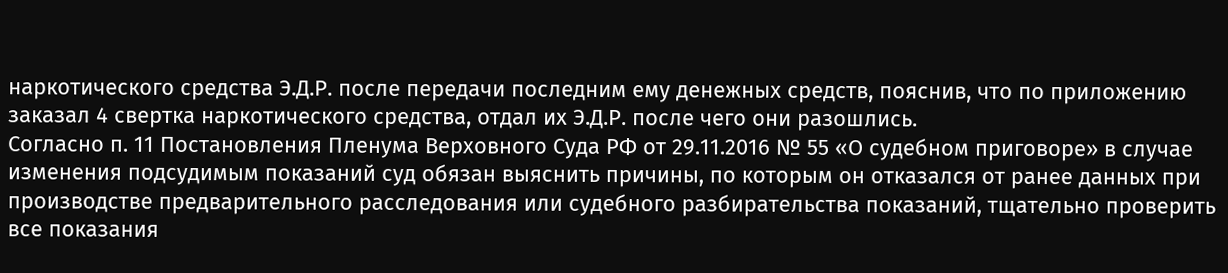наркотического средства Э.Д.Р. после передачи последним ему денежных средств, пояснив, что по приложению заказал 4 свертка наркотического средства, отдал их Э.Д.Р. после чего они разошлись.
Согласно п. 11 Постановления Пленума Верховного Суда РФ от 29.11.2016 № 55 «О судебном приговоре» в случае изменения подсудимым показаний суд обязан выяснить причины, по которым он отказался от ранее данных при производстве предварительного расследования или судебного разбирательства показаний, тщательно проверить все показания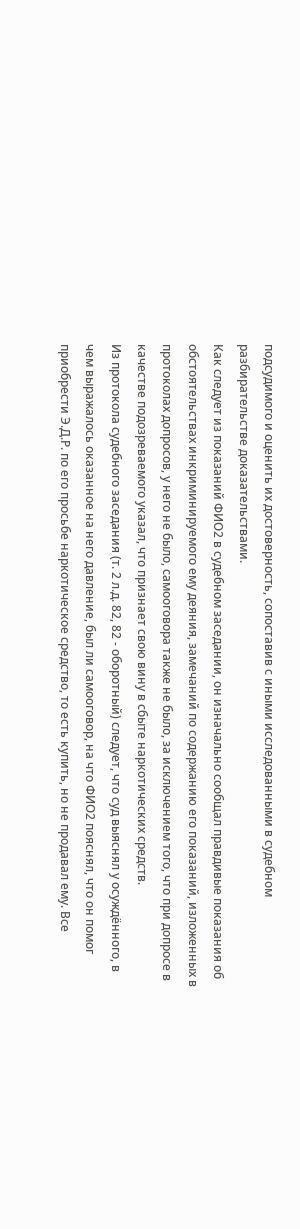подсудимого и оценить их достоверность, сопоставив с иными исследованными в судебном разбирательстве доказательствами.
Как следует из показаний ФИО2 в судебном заседании, он изначально сообщал правдивые показания об обстоятельствах инкриминируемого ему деяния, замечаний по содержанию его показаний, изложенных в протоколах допросов, у него не было, самооговора также не было, за исключением того, что при допросе в качестве подозреваемого указал, что признает свою вину в сбыте наркотических средств.
Из протокола судебного заседания (т. 2 л.д. 82, 82 - оборотный) следует, что суд выяснял у осуждённого, в чем выражалось оказанное на него давление, был ли самооговор, на что ФИО2 пояснял, что он помог приобрести Э.Д.Р. по его просьбе наркотическое средство, то есть купить, но не продавал ему. Все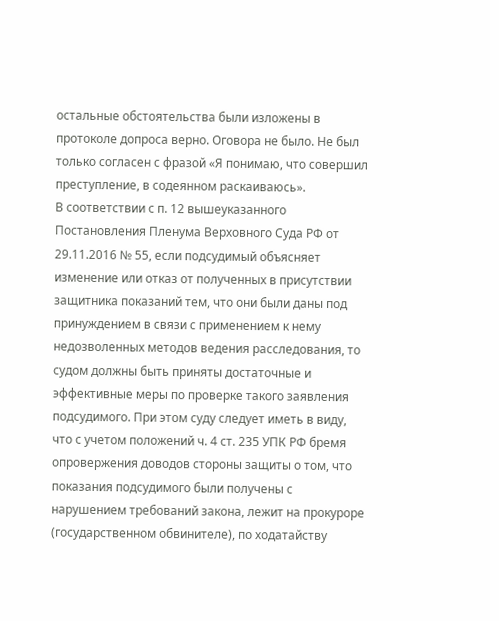остальные обстоятельства были изложены в протоколе допроса верно. Оговора не было. Не был только согласен с фразой «Я понимаю, что совершил преступление, в содеянном раскаиваюсь».
В соответствии с п. 12 вышеуказанного Постановления Пленума Верховного Суда РФ от 29.11.2016 № 55, если подсудимый объясняет изменение или отказ от полученных в присутствии защитника показаний тем, что они были даны под принуждением в связи с применением к нему недозволенных методов ведения расследования, то судом должны быть приняты достаточные и эффективные меры по проверке такого заявления подсудимого. При этом суду следует иметь в виду, что с учетом положений ч. 4 ст. 235 УПК РФ бремя опровержения доводов стороны защиты о том, что показания подсудимого были получены с нарушением требований закона, лежит на прокуроре (государственном обвинителе), по ходатайству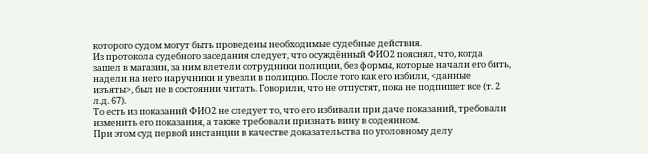которого судом могут быть проведены необходимые судебные действия.
Из протокола судебного заседания следует, что осуждённый ФИО2 пояснял, что, когда зашел в магазин, за ним влетели сотрудники полиции, без формы, которые начали его бить, надели на него наручники и увезли в полицию. После того как его избили, <данные изъяты>, был не в состоянии читать. Говорили, что не отпустят, пока не подпишет все (т. 2 л.д. 67).
То есть из показаний ФИО2 не следует то, что его избивали при даче показаний, требовали изменить его показания, а также требовали признать вину в содеянном.
При этом суд первой инстанции в качестве доказательства по уголовному делу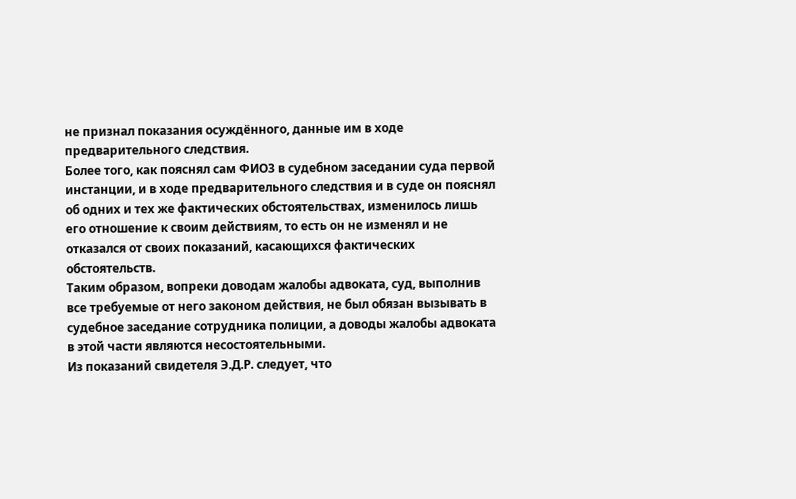не признал показания осуждённого, данные им в ходе предварительного следствия.
Более того, как пояснял сам ФИО3 в судебном заседании суда первой инстанции, и в ходе предварительного следствия и в суде он пояснял об одних и тех же фактических обстоятельствах, изменилось лишь его отношение к своим действиям, то есть он не изменял и не отказался от своих показаний, касающихся фактических обстоятельств.
Таким образом, вопреки доводам жалобы адвоката, суд, выполнив все требуемые от него законом действия, не был обязан вызывать в судебное заседание сотрудника полиции, а доводы жалобы адвоката в этой части являются несостоятельными.
Из показаний свидетеля Э.Д.Р. следует, что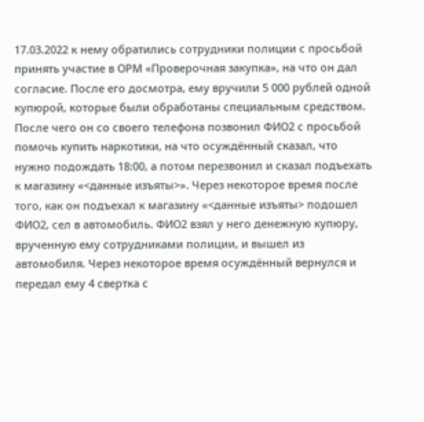17.03.2022 к нему обратились сотрудники полиции с просьбой принять участие в ОРМ «Проверочная закупка», на что он дал согласие. После его досмотра, ему вручили 5 000 рублей одной купюрой, которые были обработаны специальным средством. После чего он со своего телефона позвонил ФИО2 с просьбой помочь купить наркотики, на что осуждённый сказал, что нужно подождать 18:00, а потом перезвонил и сказал подъехать к магазину «<данные изъяты>». Через некоторое время после того, как он подъехал к магазину «<данные изъяты> подошел ФИО2, сел в автомобиль. ФИО2 взял у него денежную купюру, врученную ему сотрудниками полиции, и вышел из автомобиля. Через некоторое время осуждённый вернулся и передал ему 4 свертка с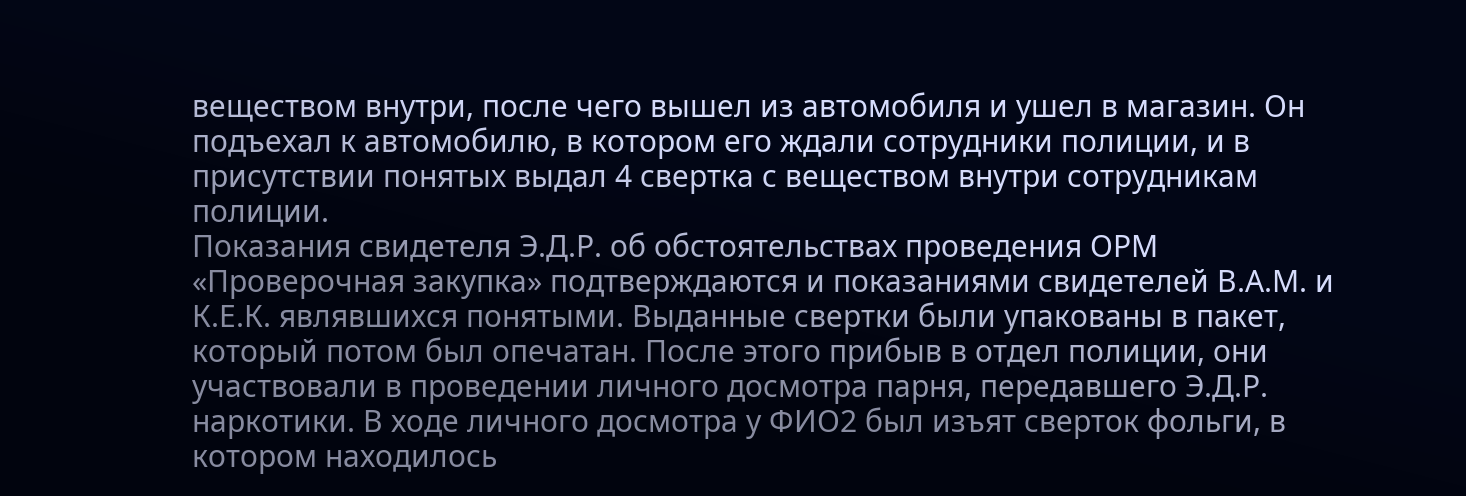веществом внутри, после чего вышел из автомобиля и ушел в магазин. Он подъехал к автомобилю, в котором его ждали сотрудники полиции, и в присутствии понятых выдал 4 свертка с веществом внутри сотрудникам полиции.
Показания свидетеля Э.Д.Р. об обстоятельствах проведения ОРМ «Проверочная закупка» подтверждаются и показаниями свидетелей В.А.М. и К.Е.К. являвшихся понятыми. Выданные свертки были упакованы в пакет, который потом был опечатан. После этого прибыв в отдел полиции, они участвовали в проведении личного досмотра парня, передавшего Э.Д.Р. наркотики. В ходе личного досмотра у ФИО2 был изъят сверток фольги, в котором находилось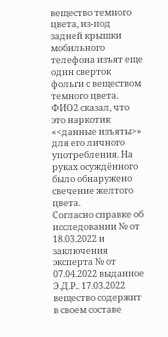вещество темного цвета, из-под задней крышки мобильного телефона изъят еще один сверток фольги с веществом темного цвета. ФИО2 сказал, что это наркотик «<данные изъяты>» для его личного употребления. На руках осуждённого было обнаружено свечение желтого цвета.
Согласно справке об исследовании № от 18.03.2022 и заключения эксперта № от 07.04.2022 выданное Э.Д.Р.. 17.03.2022 вещество содержит в своем составе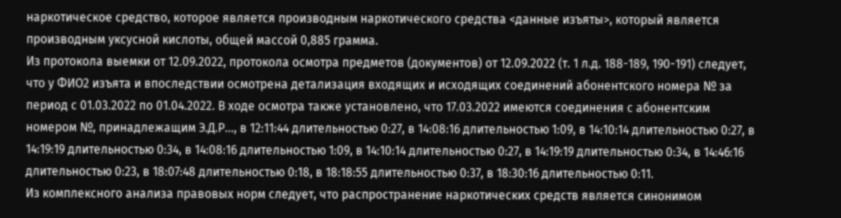наркотическое средство, которое является производным наркотического средства <данные изъяты>, который является производным уксусной кислоты, общей массой 0,885 грамма.
Из протокола выемки от 12.09.2022, протокола осмотра предметов (документов) от 12.09.2022 (т. 1 л.д. 188-189, 190-191) следует, что у ФИО2 изъята и впоследствии осмотрена детализация входящих и исходящих соединений абонентского номера № за период с 01.03.2022 по 01.04.2022. В ходе осмотра также установлено, что 17.03.2022 имеются соединения с абонентским номером №, принадлежащим Э.Д.Р..., в 12:11:44 длительностью 0:27, в 14:08:16 длительностью 1:09, в 14:10:14 длительностью 0:27, в 14:19:19 длительностью 0:34, в 14:08:16 длительностью 1:09, в 14:10:14 длительностью 0:27, в 14:19:19 длительностью 0:34, в 14:46:16 длительностью 0:23, в 18:07:48 длительностью 0:18, в 18:18:55 длительностью 0:37, в 18:30:16 длительностью 0:11.
Из комплексного анализа правовых норм следует, что распространение наркотических средств является синонимом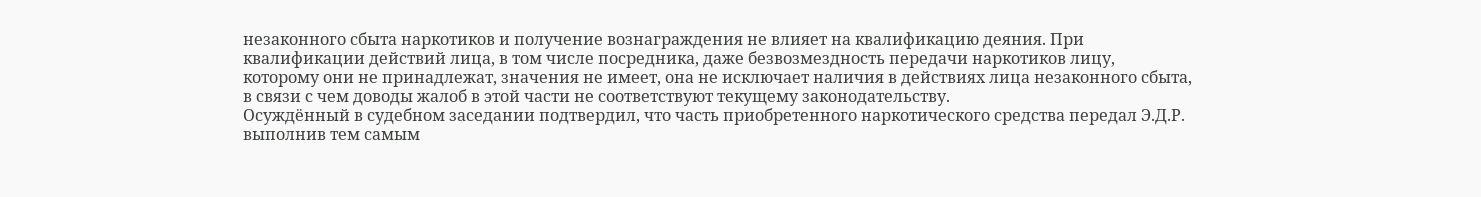незаконного сбыта наркотиков и получение вознаграждения не влияет на квалификацию деяния. При квалификации действий лица, в том числе посредника, даже безвозмездность передачи наркотиков лицу, которому они не принадлежат, значения не имеет, она не исключает наличия в действиях лица незаконного сбыта, в связи с чем доводы жалоб в этой части не соответствуют текущему законодательству.
Осуждённый в судебном заседании подтвердил, что часть приобретенного наркотического средства передал Э.Д.Р. выполнив тем самым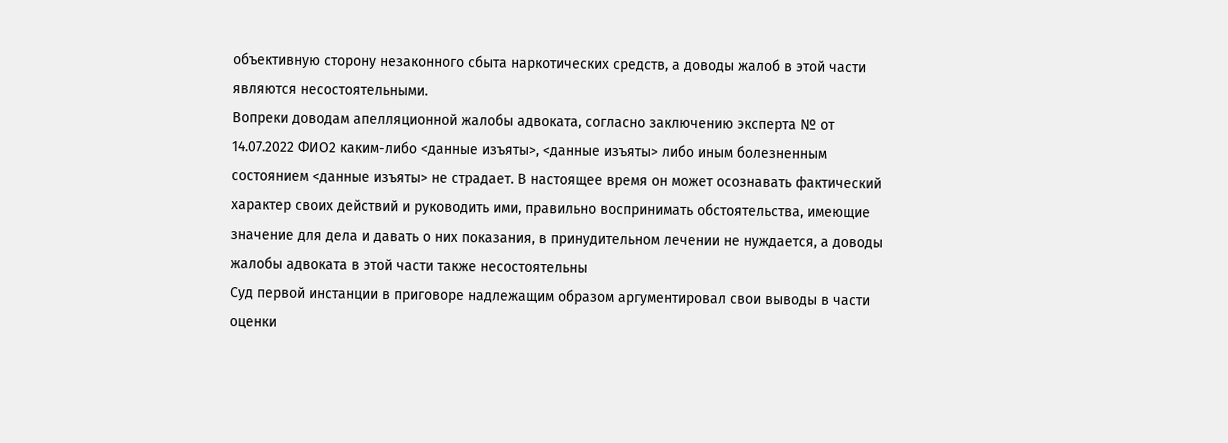объективную сторону незаконного сбыта наркотических средств, а доводы жалоб в этой части являются несостоятельными.
Вопреки доводам апелляционной жалобы адвоката, согласно заключению эксперта № от 14.07.2022 ФИО2 каким-либо <данные изъяты>, <данные изъяты> либо иным болезненным состоянием <данные изъяты> не страдает. В настоящее время он может осознавать фактический характер своих действий и руководить ими, правильно воспринимать обстоятельства, имеющие значение для дела и давать о них показания, в принудительном лечении не нуждается, а доводы жалобы адвоката в этой части также несостоятельны
Суд первой инстанции в приговоре надлежащим образом аргументировал свои выводы в части оценки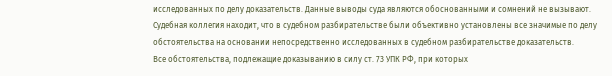исследованных по делу доказательств. Данные выводы суда являются обоснованными и сомнений не вызывают.
Судебная коллегия находит, что в судебном разбирательстве были объективно установлены все значимые по делу обстоятельства на основании непосредственно исследованных в судебном разбирательстве доказательств.
Все обстоятельства, подлежащие доказыванию в силу ст. 73 УПК РФ, при которых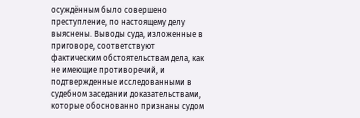осуждённым было совершено преступление, по настоящему делу выяснены. Выводы суда, изложенные в приговоре, соответствуют фактическим обстоятельствам дела, как не имеющие противоречий, и подтвержденные исследованными в судебном заседании доказательствами, которые обоснованно признаны судом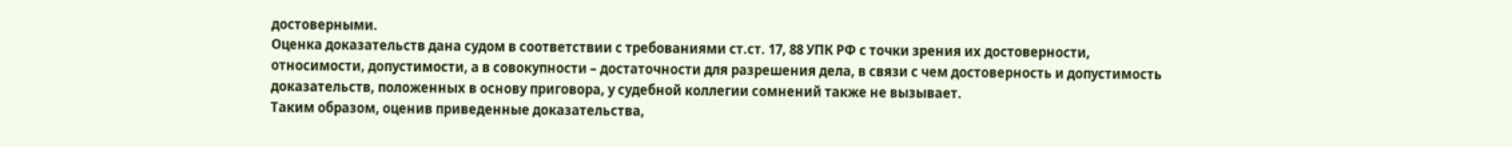достоверными.
Оценка доказательств дана судом в соответствии с требованиями ст.ст. 17, 88 УПК РФ с точки зрения их достоверности, относимости, допустимости, а в совокупности – достаточности для разрешения дела, в связи с чем достоверность и допустимость доказательств, положенных в основу приговора, у судебной коллегии сомнений также не вызывает.
Таким образом, оценив приведенные доказательства,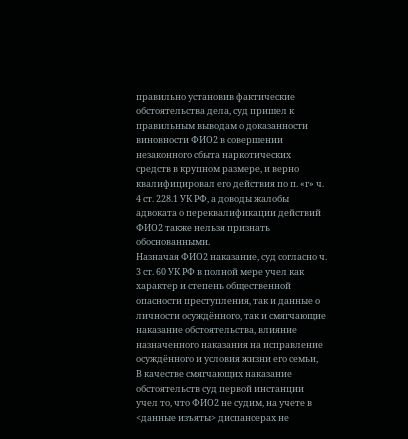правильно установив фактические обстоятельства дела, суд пришел к правильным выводам о доказанности виновности ФИО2 в совершении незаконного сбыта наркотических средств в крупном размере, и верно квалифицировал его действия по п. «г» ч. 4 ст. 228.1 УК РФ, а доводы жалобы адвоката о переквалификации действий ФИО2 также нельзя признать обоснованными.
Назначая ФИО2 наказание, суд согласно ч. 3 ст. 60 УК РФ в полной мере учел как характер и степень общественной опасности преступления, так и данные о личности осуждённого, так и смягчающие наказание обстоятельства, влияние назначенного наказания на исправление осуждённого и условия жизни его семьи,
В качестве смягчающих наказание обстоятельств суд первой инстанции учел то, что ФИО2 не судим, на учете в <данные изъяты> диспансерах не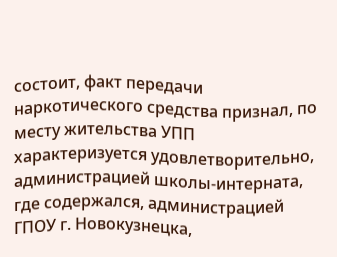состоит, факт передачи наркотического средства признал, по месту жительства УПП характеризуется удовлетворительно, администрацией школы-интерната, где содержался, администрацией ГПОУ г. Новокузнецка,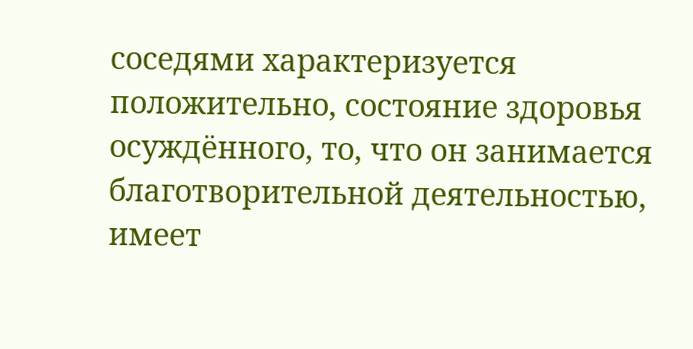соседями характеризуется положительно, состояние здоровья осуждённого, то, что он занимается благотворительной деятельностью, имеет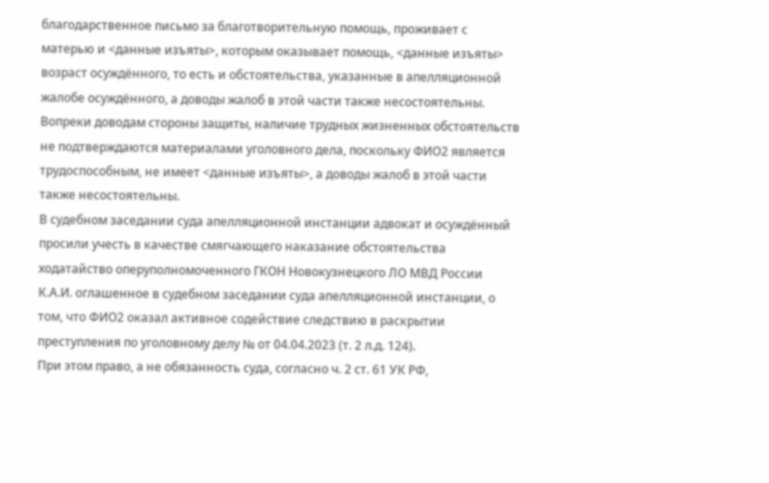благодарственное письмо за благотворительную помощь, проживает с матерью и <данные изъяты>, которым оказывает помощь, <данные изъяты> возраст осуждённого, то есть и обстоятельства, указанные в апелляционной жалобе осуждённого, а доводы жалоб в этой части также несостоятельны.
Вопреки доводам стороны защиты, наличие трудных жизненных обстоятельств не подтверждаются материалами уголовного дела, поскольку ФИО2 является трудоспособным, не имеет <данные изъяты>, а доводы жалоб в этой части также несостоятельны.
В судебном заседании суда апелляционной инстанции адвокат и осуждённый просили учесть в качестве смягчающего наказание обстоятельства ходатайство оперуполномоченного ГКОН Новокузнецкого ЛО МВД России К.А.И. оглашенное в судебном заседании суда апелляционной инстанции, о том, что ФИО2 оказал активное содействие следствию в раскрытии преступления по уголовному делу № от 04.04.2023 (т. 2 л.д. 124).
При этом право, а не обязанность суда, согласно ч. 2 ст. 61 УК РФ,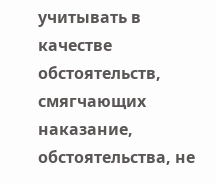учитывать в качестве обстоятельств, смягчающих наказание, обстоятельства, не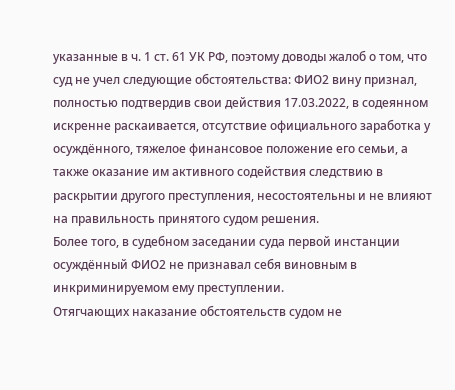указанные в ч. 1 ст. 61 УК РФ, поэтому доводы жалоб о том, что суд не учел следующие обстоятельства: ФИО2 вину признал, полностью подтвердив свои действия 17.03.2022, в содеянном искренне раскаивается, отсутствие официального заработка у осуждённого, тяжелое финансовое положение его семьи, а также оказание им активного содействия следствию в раскрытии другого преступления, несостоятельны и не влияют на правильность принятого судом решения.
Более того, в судебном заседании суда первой инстанции осуждённый ФИО2 не признавал себя виновным в инкриминируемом ему преступлении.
Отягчающих наказание обстоятельств судом не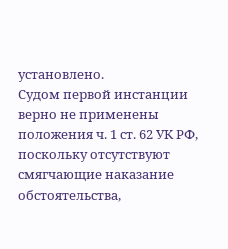установлено.
Судом первой инстанции верно не применены положения ч. 1 ст. 62 УК РФ, поскольку отсутствуют смягчающие наказание обстоятельства,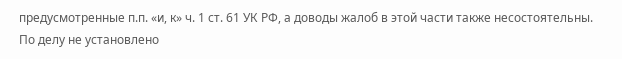предусмотренные п.п. «и, к» ч. 1 ст. 61 УК РФ, а доводы жалоб в этой части также несостоятельны.
По делу не установлено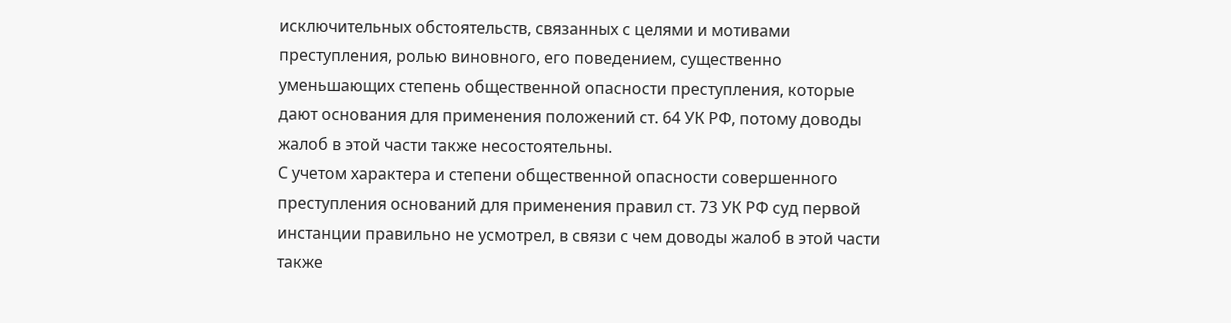исключительных обстоятельств, связанных с целями и мотивами преступления, ролью виновного, его поведением, существенно уменьшающих степень общественной опасности преступления, которые дают основания для применения положений ст. 64 УК РФ, потому доводы жалоб в этой части также несостоятельны.
С учетом характера и степени общественной опасности совершенного преступления оснований для применения правил ст. 73 УК РФ суд первой инстанции правильно не усмотрел, в связи с чем доводы жалоб в этой части также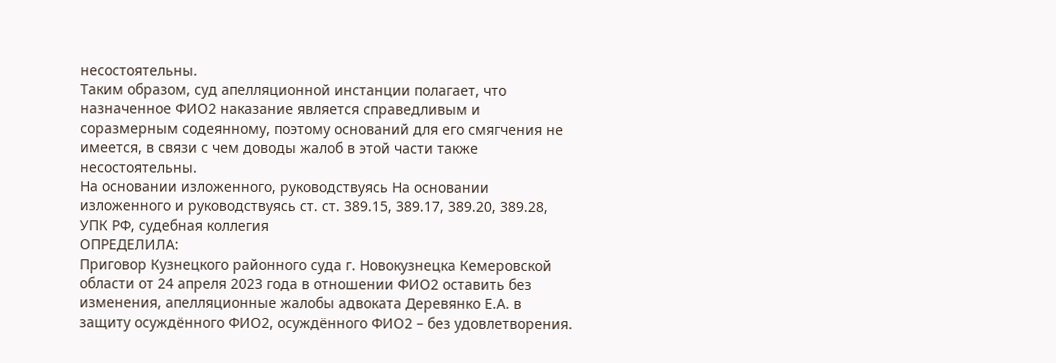несостоятельны.
Таким образом, суд апелляционной инстанции полагает, что назначенное ФИО2 наказание является справедливым и соразмерным содеянному, поэтому оснований для его смягчения не имеется, в связи с чем доводы жалоб в этой части также несостоятельны.
На основании изложенного, руководствуясь На основании изложенного и руководствуясь ст. ст. 389.15, 389.17, 389.20, 389.28, УПК РФ, судебная коллегия
ОПРЕДЕЛИЛА:
Приговор Кузнецкого районного суда г. Новокузнецка Кемеровской области от 24 апреля 2023 года в отношении ФИО2 оставить без изменения, апелляционные жалобы адвоката Деревянко Е.А. в защиту осуждённого ФИО2, осуждённого ФИО2 – без удовлетворения.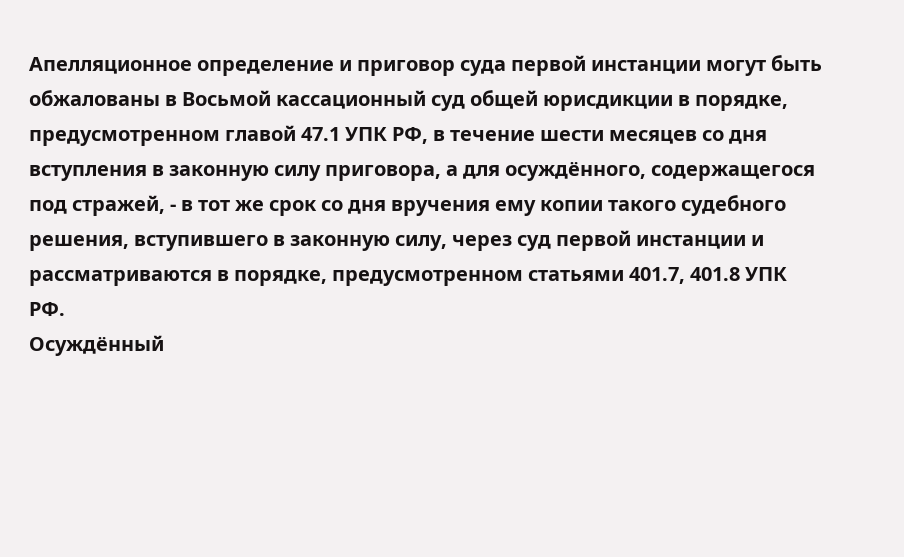Апелляционное определение и приговор суда первой инстанции могут быть обжалованы в Восьмой кассационный суд общей юрисдикции в порядке, предусмотренном главой 47.1 УПК РФ, в течение шести месяцев со дня вступления в законную силу приговора, а для осуждённого, содержащегося под стражей, - в тот же срок со дня вручения ему копии такого судебного решения, вступившего в законную силу, через суд первой инстанции и рассматриваются в порядке, предусмотренном статьями 401.7, 401.8 УПК РФ.
Осуждённый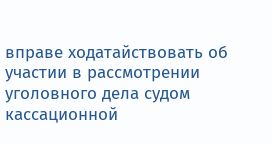вправе ходатайствовать об участии в рассмотрении уголовного дела судом кассационной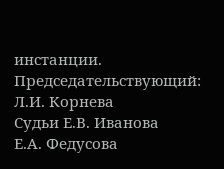инстанции.
Председательствующий: Л.И. Корнева
Судьи Е.В. Иванова
Е.А. Федусова